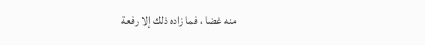منه غضا ، فما زاده ذلك إلا رفعة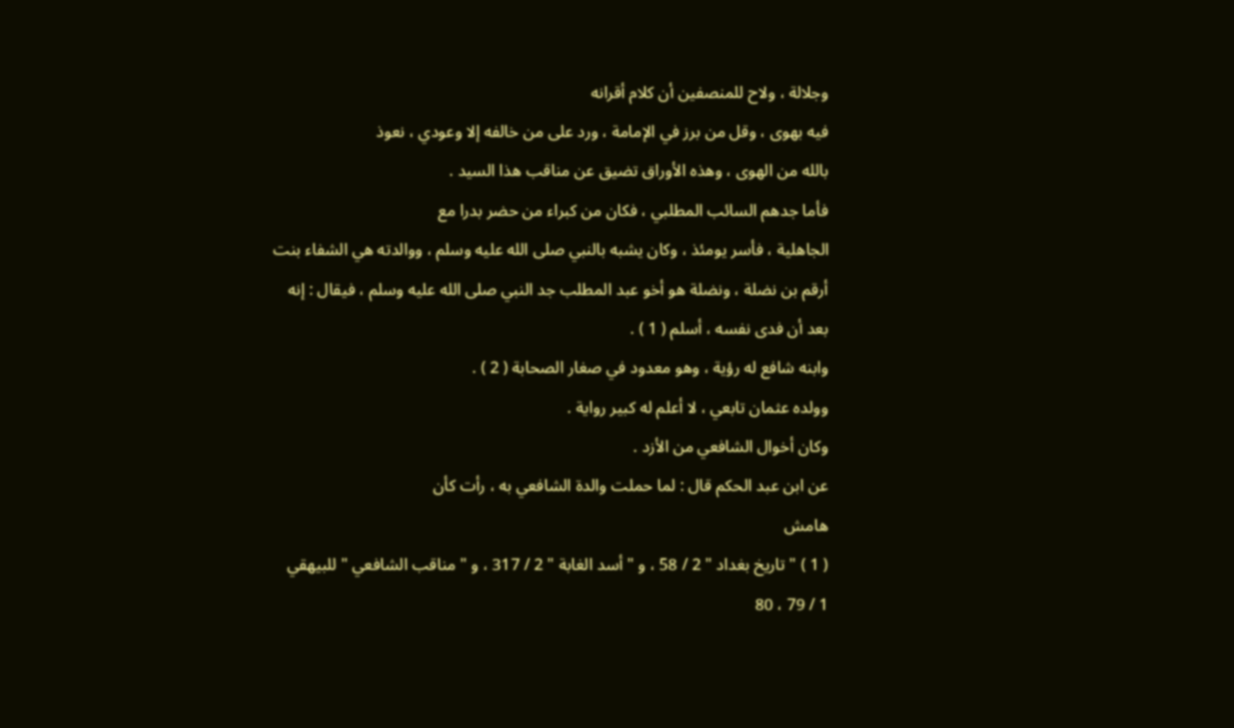وجلالة ، ولاح للمنصفين أن كلام أقرانه
فيه بهوى ، وقل من برز في الإمامة ، ورد على من خالفه إلا وعودي ، نعوذ
بالله من الهوى ، وهذه الأوراق تضيق عن مناقب هذا السيد .
فأما جدهم السائب المطلبي ، فكان من كبراء من حضر بدرا مع
الجاهلية ، فأسر يومئذ ، وكان يشبه بالنبي صلى الله عليه وسلم ، ووالدته هي الشفاء بنت
أرقم بن نضلة ، ونضلة هو أخو عبد المطلب جد النبي صلى الله عليه وسلم ، فيقال : إنه
بعد أن فدى نفسه ، أسلم ( 1 ) .
وابنه شافع له رؤية ، وهو معدود في صغار الصحابة ( 2 ) .
وولده عثمان تابعي ، لا أعلم له كبير رواية .
وكان أخوال الشافعي من الأزد .
عن ابن عبد الحكم قال : لما حملت والدة الشافعي به ، رأت كأن
هامش
( 1 ) " تاريخ بغداد " 2 / 58 ، و " أسد الغابة " 2 / 317 ، و " مناقب الشافعي " للبيهقي
1 / 79 ، 80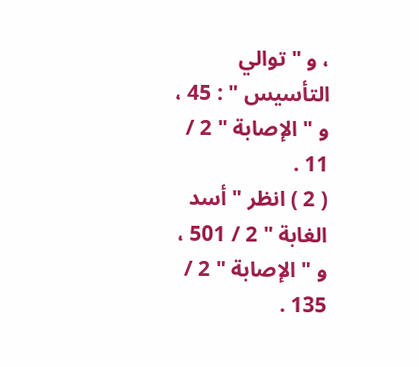، و " توالي التأسيس " : 45 ، و " الإصابة " 2 / 11 .
( 2 ) انظر " أسد الغابة " 2 / 501 ، و " الإصابة " 2 / 135 .